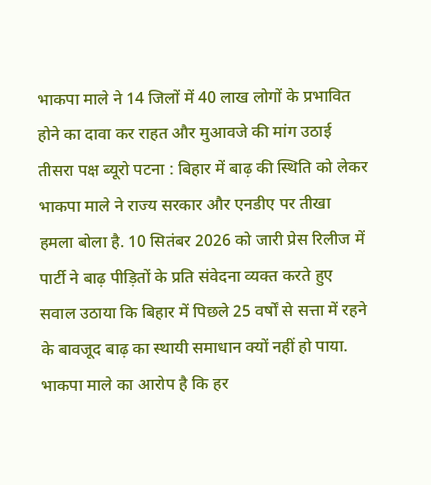भाकपा माले ने 14 जिलों में 40 लाख लोगों के प्रभावित होने का दावा कर राहत और मुआवजे की मांग उठाई
तीसरा पक्ष ब्यूरो पटना : बिहार में बाढ़ की स्थिति को लेकर भाकपा माले ने राज्य सरकार और एनडीए पर तीखा हमला बोला है. 10 सितंबर 2026 को जारी प्रेस रिलीज में पार्टी ने बाढ़ पीड़ितों के प्रति संवेदना व्यक्त करते हुए सवाल उठाया कि बिहार में पिछले 25 वर्षों से सत्ता में रहने के बावजूद बाढ़ का स्थायी समाधान क्यों नहीं हो पाया.
भाकपा माले का आरोप है कि हर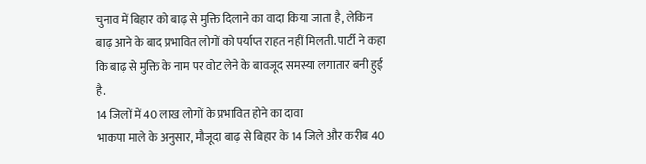चुनाव में बिहार को बाढ़ से मुक्ति दिलाने का वादा किया जाता है, लेकिन बाढ़ आने के बाद प्रभावित लोगों को पर्याप्त राहत नहीं मिलती. पार्टी ने कहा कि बाढ़ से मुक्ति के नाम पर वोट लेने के बावजूद समस्या लगातार बनी हुई है.
14 जिलों में 40 लाख लोगों के प्रभावित होने का दावा
भाकपा माले के अनुसार, मौजूदा बाढ़ से बिहार के 14 जिले और करीब 40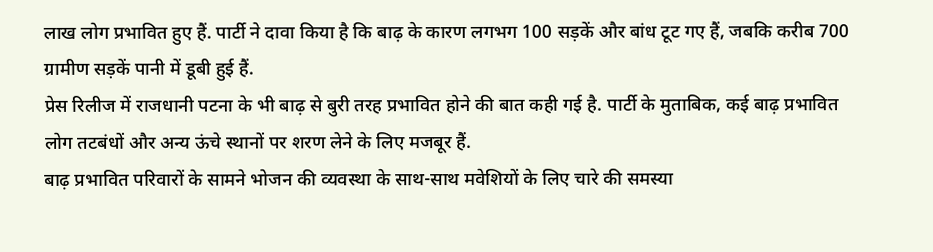लाख लोग प्रभावित हुए हैं. पार्टी ने दावा किया है कि बाढ़ के कारण लगभग 100 सड़कें और बांध टूट गए हैं, जबकि करीब 700 ग्रामीण सड़कें पानी में डूबी हुई हैं.
प्रेस रिलीज में राजधानी पटना के भी बाढ़ से बुरी तरह प्रभावित होने की बात कही गई है. पार्टी के मुताबिक, कई बाढ़ प्रभावित लोग तटबंधों और अन्य ऊंचे स्थानों पर शरण लेने के लिए मजबूर हैं.
बाढ़ प्रभावित परिवारों के सामने भोजन की व्यवस्था के साथ-साथ मवेशियों के लिए चारे की समस्या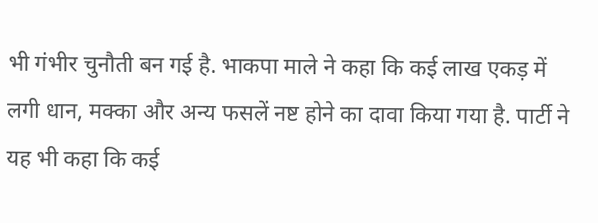भी गंभीर चुनौती बन गई है. भाकपा माले ने कहा कि कई लाख एकड़ में लगी धान, मक्का और अन्य फसलें नष्ट होने का दावा किया गया है. पार्टी ने यह भी कहा कि कई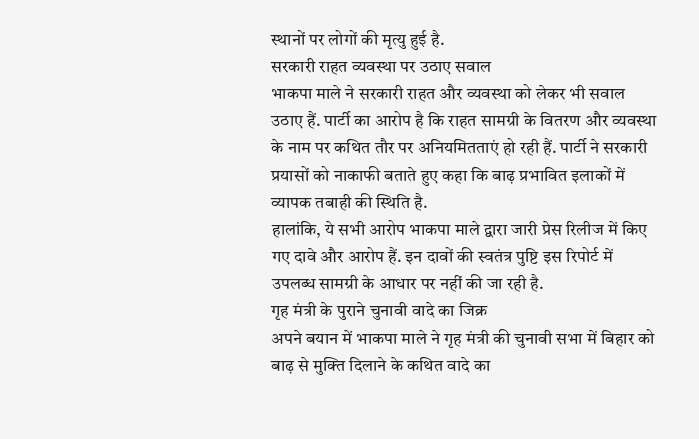स्थानों पर लोगों की मृत्यु हुई है.
सरकारी राहत व्यवस्था पर उठाए सवाल
भाकपा माले ने सरकारी राहत और व्यवस्था को लेकर भी सवाल उठाए हैं. पार्टी का आरोप है कि राहत सामग्री के वितरण और व्यवस्था के नाम पर कथित तौर पर अनियमितताएं हो रही हैं. पार्टी ने सरकारी प्रयासों को नाकाफी बताते हुए कहा कि बाढ़ प्रभावित इलाकों में व्यापक तबाही की स्थिति है.
हालांकि, ये सभी आरोप भाकपा माले द्वारा जारी प्रेस रिलीज में किए गए दावे और आरोप हैं. इन दावों की स्वतंत्र पुष्टि इस रिपोर्ट में उपलब्ध सामग्री के आधार पर नहीं की जा रही है.
गृह मंत्री के पुराने चुनावी वादे का जिक्र
अपने बयान में भाकपा माले ने गृह मंत्री की चुनावी सभा में बिहार को बाढ़ से मुक्ति दिलाने के कथित वादे का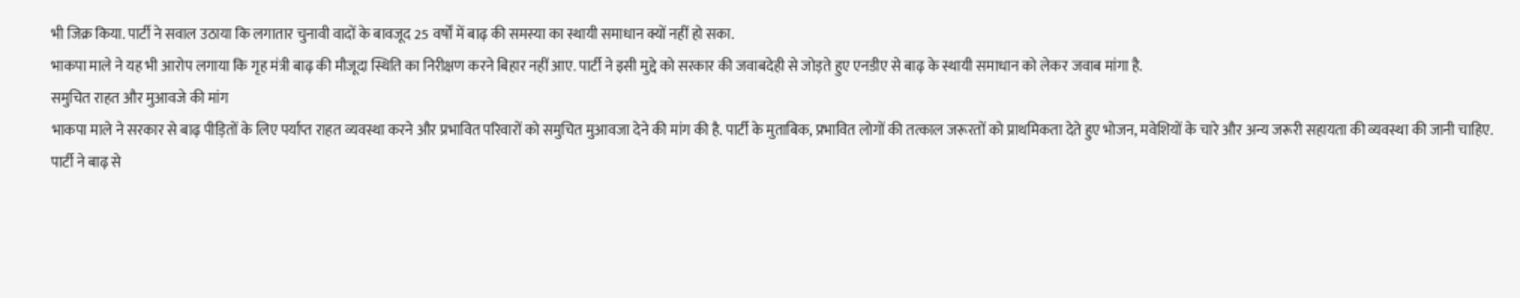भी जिक्र किया. पार्टी ने सवाल उठाया कि लगातार चुनावी वादों के बावजूद 25 वर्षों में बाढ़ की समस्या का स्थायी समाधान क्यों नहीं हो सका.
भाकपा माले ने यह भी आरोप लगाया कि गृह मंत्री बाढ़ की मौजूदा स्थिति का निरीक्षण करने बिहार नहीं आए. पार्टी ने इसी मुद्दे को सरकार की जवाबदेही से जोड़ते हुए एनडीए से बाढ़ के स्थायी समाधान को लेकर जवाब मांगा है.
समुचित राहत और मुआवजे की मांग
भाकपा माले ने सरकार से बाढ़ पीड़ितों के लिए पर्याप्त राहत व्यवस्था करने और प्रभावित परिवारों को समुचित मुआवजा देने की मांग की है. पार्टी के मुताबिक, प्रभावित लोगों की तत्काल जरूरतों को प्राथमिकता देते हुए भोजन, मवेशियों के चारे और अन्य जरूरी सहायता की व्यवस्था की जानी चाहिए.
पार्टी ने बाढ़ से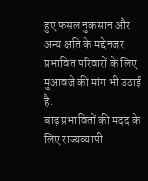हुए फसल नुकसान और अन्य क्षति के मद्देनजर प्रभावित परिवारों के लिए मुआवजे की मांग भी उठाई है.
बाढ़ प्रभावितों की मदद के लिए राज्यव्यापी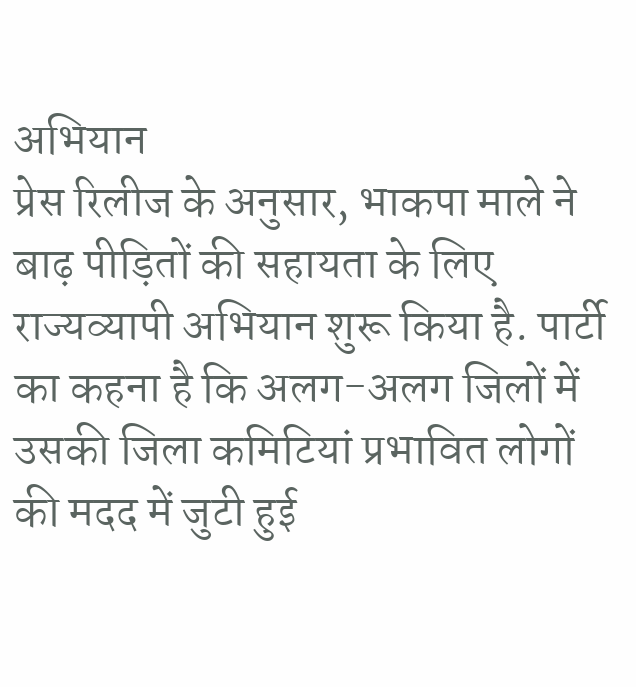अभियान
प्रेस रिलीज के अनुसार, भाकपा माले ने बाढ़ पीड़ितों की सहायता के लिए राज्यव्यापी अभियान शुरू किया है. पार्टी का कहना है कि अलग-अलग जिलों में उसकी जिला कमिटियां प्रभावित लोगों की मदद में जुटी हुई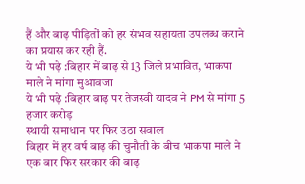हैं और बाढ़ पीड़ितों को हर संभव सहायता उपलब्ध कराने का प्रयास कर रही हैं.
ये भी पढ़े :बिहार में बाढ़ से 13 जिले प्रभावित, भाकपा माले ने मांगा मुआवजा
ये भी पढ़े :बिहार बाढ़ पर तेजस्वी यादव ने PM से मांगा 5 हजार करोड़
स्थायी समाधान पर फिर उठा सवाल
बिहार में हर वर्ष बाढ़ की चुनौती के बीच भाकपा माले ने एक बार फिर सरकार की बाढ़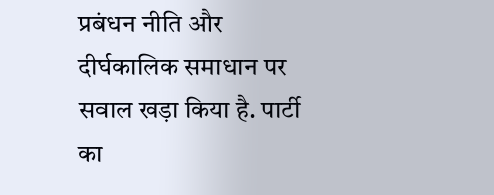प्रबंधन नीति और दीर्घकालिक समाधान पर सवाल खड़ा किया है. पार्टी का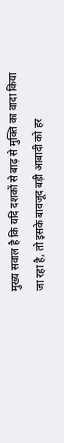मुख्य सवाल है कि यदि दशकों से बाढ़ से मुक्ति का वादा किया जा रहा है, तो इसके बावजूद बड़ी आबादी को हर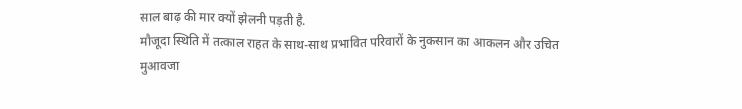साल बाढ़ की मार क्यों झेलनी पड़ती है.
मौजूदा स्थिति में तत्काल राहत के साथ-साथ प्रभावित परिवारों के नुकसान का आकलन और उचित मुआवजा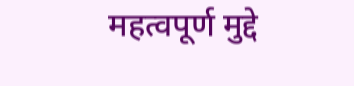महत्वपूर्ण मुद्दे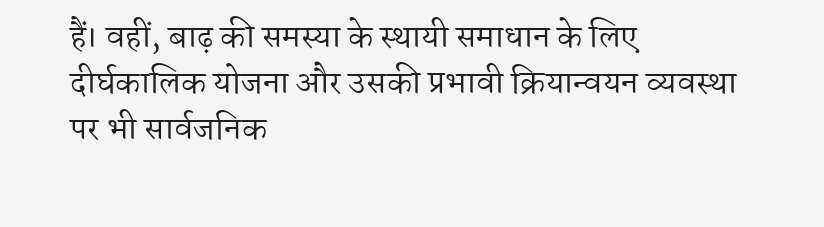हैं। वहीं, बाढ़ की समस्या के स्थायी समाधान के लिए दीर्घकालिक योजना और उसकी प्रभावी क्रियान्वयन व्यवस्था पर भी सार्वजनिक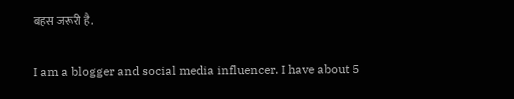बहस जरूरी है.

I am a blogger and social media influencer. I have about 5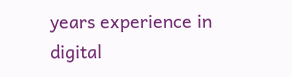years experience in digital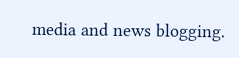media and news blogging.